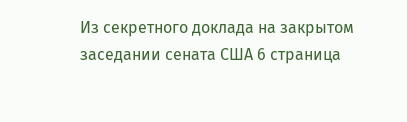Из секретного доклада на закрытом заседании сената США 6 страница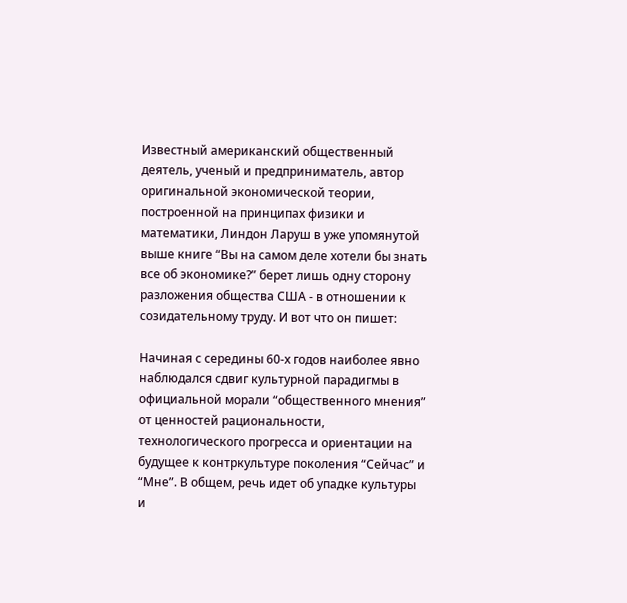Известный американский общественный деятель, ученый и предприниматель, автор оригинальной экономической теории, построенной на принципах физики и математики, Линдон Ларуш в уже упомянутой выше книге “Вы на самом деле хотели бы знать все об экономике?” берет лишь одну сторону разложения общества США - в отношении к созидательному труду. И вот что он пишет:

Начиная с середины 60-х годов наиболее явно наблюдался сдвиг культурной парадигмы в официальной морали “общественного мнения” от ценностей рациональности, технологического прогресса и ориентации на будущее к контркультуре поколения “Сейчас” и “Мне”. В общем, речь идет об упадке культуры и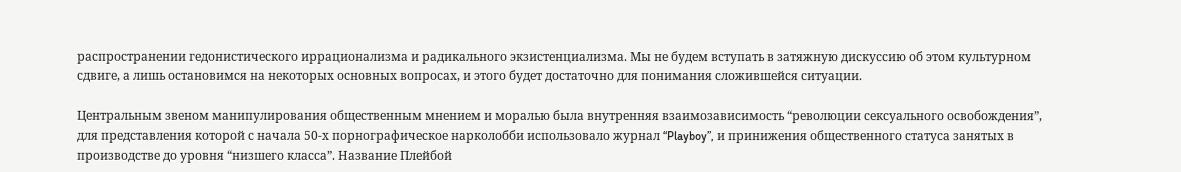распространении гедонистического иррационализма и радикального экзистенциализма. Мы не будем вступать в затяжную дискуссию об этом культурном сдвиге, а лишь остановимся на некоторых основных вопросах, и этого будет достаточно для понимания сложившейся ситуации.

Центральным звеном манипулирования общественным мнением и моралью была внутренняя взаимозависимость “революции сексуального освобождения”, для представления которой с начала 50-х порнографическое нарколобби использовало журнал “Playboy”, и принижения общественного статуса занятых в производстве до уровня “низшего класса”. Название Плейбой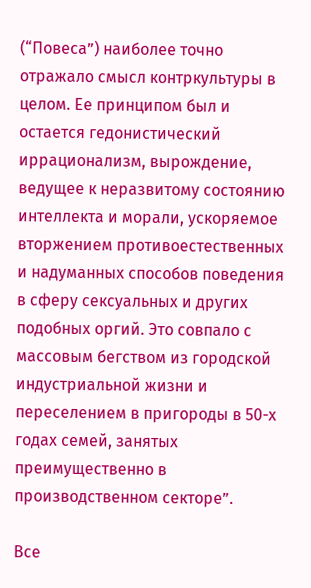(“Повеса”) наиболее точно отражало смысл контркультуры в целом. Ее принципом был и остается гедонистический иррационализм, вырождение, ведущее к неразвитому состоянию интеллекта и морали, ускоряемое вторжением противоестественных и надуманных способов поведения в сферу сексуальных и других подобных оргий. Это совпало с массовым бегством из городской индустриальной жизни и переселением в пригороды в 50-х годах семей, занятых преимущественно в производственном секторе”.

Все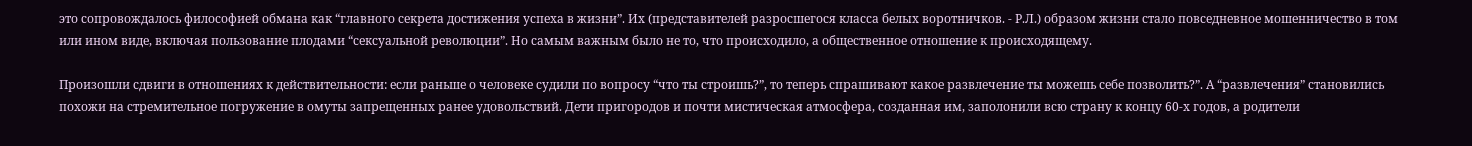это сопровождалось философией обмана как “главного секрета достижения успеха в жизни”. Их (представителей разросшегося класса белых воротничков. - Р.Л.) образом жизни стало повседневное мошенничество в том или ином виде, включая пользование плодами “сексуальной революции”. Но самым важным было не то, что происходило, а общественное отношение к происходящему.

Произошли сдвиги в отношениях к действительности: если раньше о человеке судили по вопросу “что ты строишь?”, то теперь спрашивают какое развлечение ты можешь себе позволить?”. А “развлечения” становились похожи на стремительное погружение в омуты запрещенных ранее удовольствий. Дети пригородов и почти мистическая атмосфера, созданная им, заполонили всю страну к концу 60-х годов, а родители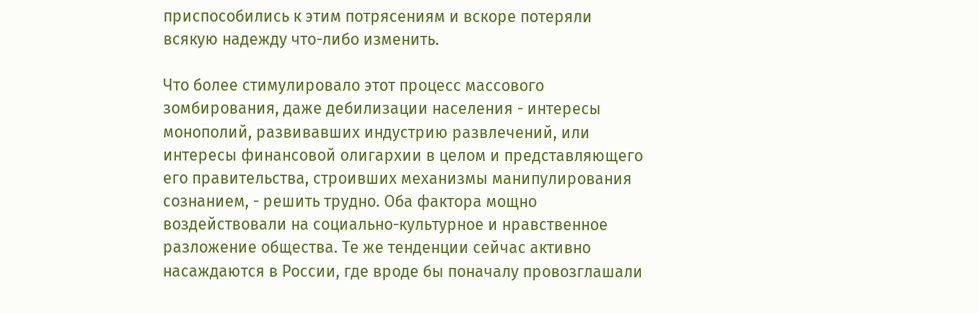приспособились к этим потрясениям и вскоре потеряли всякую надежду что-либо изменить.

Что более стимулировало этот процесс массового зомбирования, даже дебилизации населения - интересы монополий, развивавших индустрию развлечений, или интересы финансовой олигархии в целом и представляющего его правительства, строивших механизмы манипулирования сознанием, - решить трудно. Оба фактора мощно воздействовали на социально-культурное и нравственное разложение общества. Те же тенденции сейчас активно насаждаются в России, где вроде бы поначалу провозглашали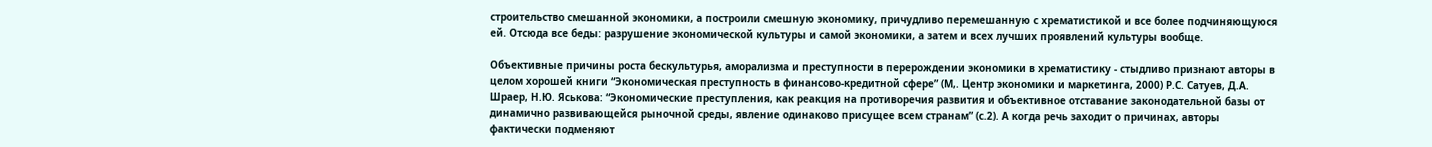строительство смешанной экономики, а построили смешную экономику, причудливо перемешанную с хрематистикой и все более подчиняющуюся ей. Отсюда все беды: разрушение экономической культуры и самой экономики, а затем и всех лучших проявлений культуры вообще.

Объективные причины роста бескультурья, аморализма и преступности в перерождении экономики в хрематистику - стыдливо признают авторы в целом хорошей книги “Экономическая преступность в финансово-кредитной сфере” (М,. Центр экономики и маркетинга, 2000) Р.С. Сатуев, Д.А. Шраер, Н.Ю. Яськова: “Экономические преступления, как реакция на противоречия развития и объективное отставание законодательной базы от динамично развивающейся рыночной среды, явление одинаково присущее всем странам” (с.2). А когда речь заходит о причинах, авторы фактически подменяют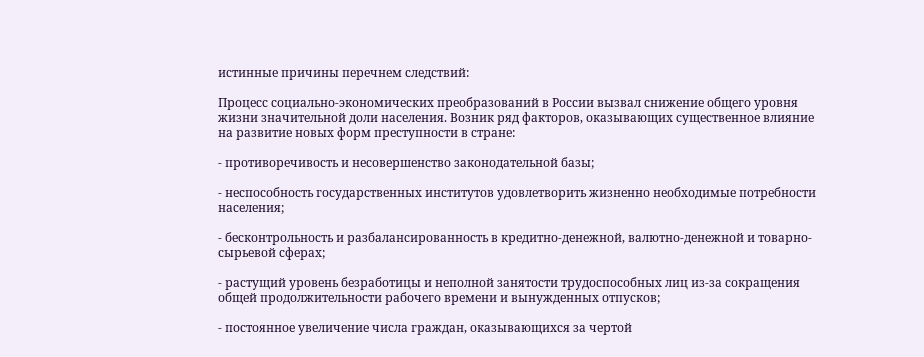истинные причины перечнем следствий:

Процесс социально-экономических преобразований в России вызвал снижение общего уровня жизни значительной доли населения. Возник ряд факторов, оказывающих существенное влияние на развитие новых форм преступности в стране:

- противоречивость и несовершенство законодательной базы;

- неспособность государственных институтов удовлетворить жизненно необходимые потребности населения;

- бесконтрольность и разбалансированность в кредитно-денежной, валютно-денежной и товарно-сырьевой сферах;

- растущий уровень безработицы и неполной занятости трудоспособных лиц из-за сокращения общей продолжительности рабочего времени и вынужденных отпусков;

- постоянное увеличение числа граждан, оказывающихся за чертой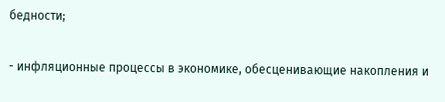бедности;

- инфляционные процессы в экономике, обесценивающие накопления и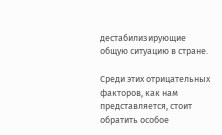дестабилизирующие общую ситуацию в стране.

Среди этих отрицательных факторов, как нам представляется, стоит обратить особое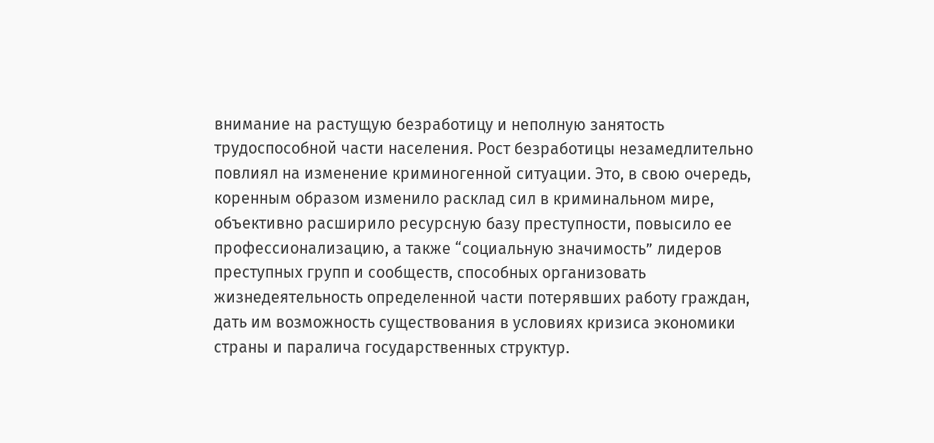внимание на растущую безработицу и неполную занятость трудоспособной части населения. Рост безработицы незамедлительно повлиял на изменение криминогенной ситуации. Это, в свою очередь, коренным образом изменило расклад сил в криминальном мире, объективно расширило ресурсную базу преступности, повысило ее профессионализацию, а также “социальную значимость” лидеров преступных групп и сообществ, способных организовать жизнедеятельность определенной части потерявших работу граждан, дать им возможность существования в условиях кризиса экономики страны и паралича государственных структур.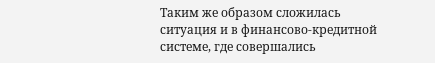Таким же образом сложилась ситуация и в финансово-кредитной системе, где совершались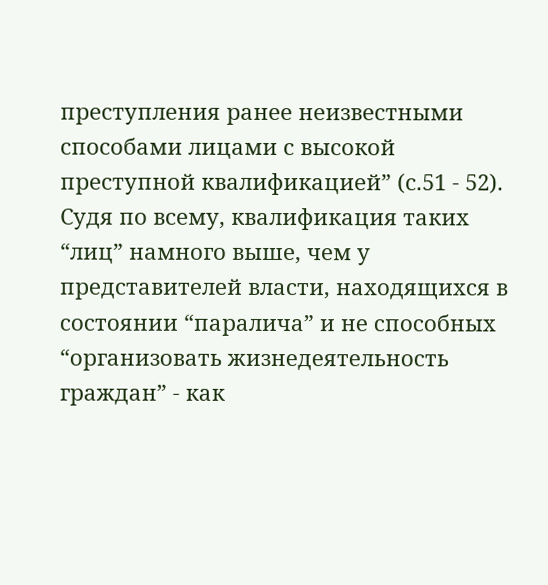преступления ранее неизвестными способами лицами с высокой преступной квалификацией” (с.51 - 52). Судя по всему, квалификация таких “лиц” намного выше, чем у представителей власти, находящихся в состоянии “паралича” и не способных “организовать жизнедеятельность граждан” - как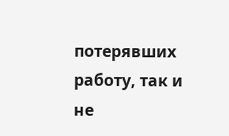потерявших работу, так и не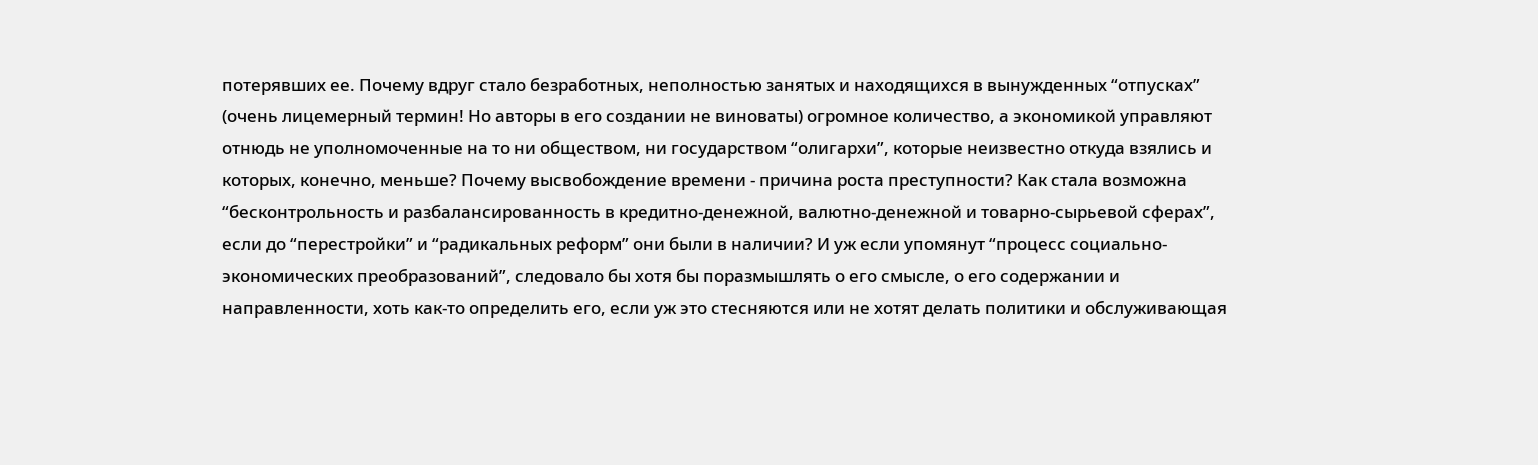потерявших ее. Почему вдруг стало безработных, неполностью занятых и находящихся в вынужденных “отпусках” (очень лицемерный термин! Но авторы в его создании не виноваты) огромное количество, а экономикой управляют отнюдь не уполномоченные на то ни обществом, ни государством “олигархи”, которые неизвестно откуда взялись и которых, конечно, меньше? Почему высвобождение времени - причина роста преступности? Как стала возможна “бесконтрольность и разбалансированность в кредитно-денежной, валютно-денежной и товарно-сырьевой сферах”, если до “перестройки” и “радикальных реформ” они были в наличии? И уж если упомянут “процесс социально-экономических преобразований”, следовало бы хотя бы поразмышлять о его смысле, о его содержании и направленности, хоть как-то определить его, если уж это стесняются или не хотят делать политики и обслуживающая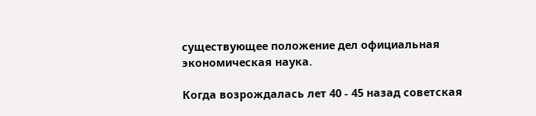существующее положение дел официальная экономическая наука.

Когда возрождалась лет 40 - 45 назад советская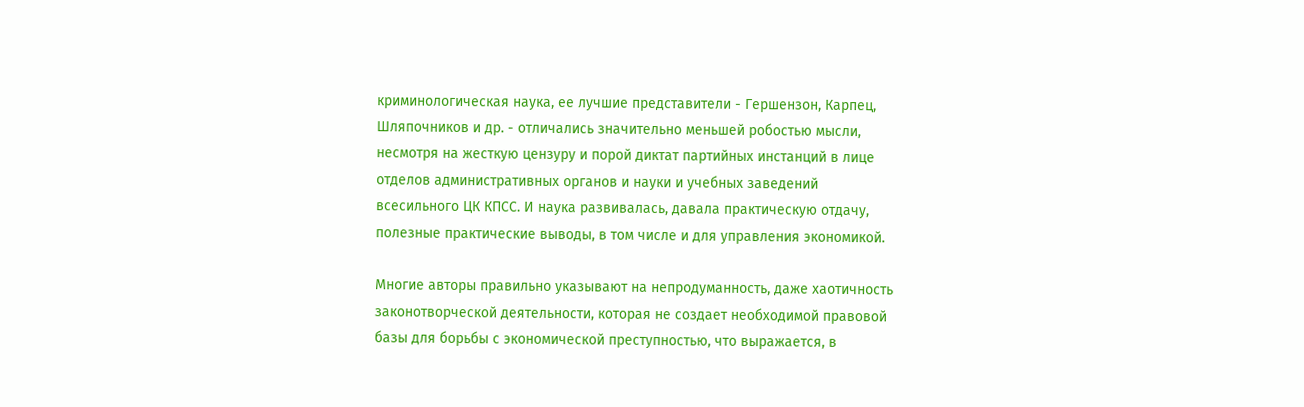криминологическая наука, ее лучшие представители - Гершензон, Карпец, Шляпочников и др. - отличались значительно меньшей робостью мысли, несмотря на жесткую цензуру и порой диктат партийных инстанций в лице отделов административных органов и науки и учебных заведений всесильного ЦК КПСС. И наука развивалась, давала практическую отдачу, полезные практические выводы, в том числе и для управления экономикой.

Многие авторы правильно указывают на непродуманность, даже хаотичность законотворческой деятельности, которая не создает необходимой правовой базы для борьбы с экономической преступностью, что выражается, в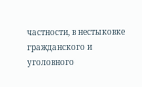частности, в нестыковке гражданского и уголовного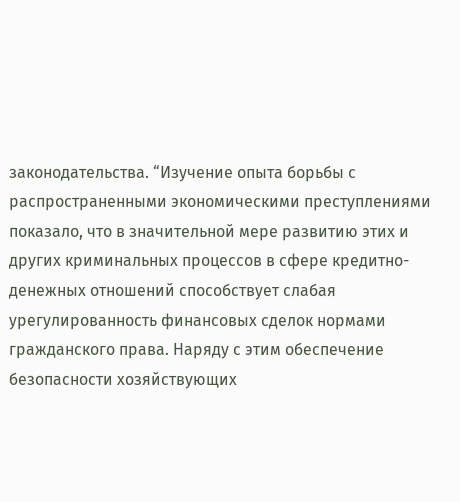законодательства. “Изучение опыта борьбы с распространенными экономическими преступлениями показало, что в значительной мере развитию этих и других криминальных процессов в сфере кредитно-денежных отношений способствует слабая урегулированность финансовых сделок нормами гражданского права. Наряду с этим обеспечение безопасности хозяйствующих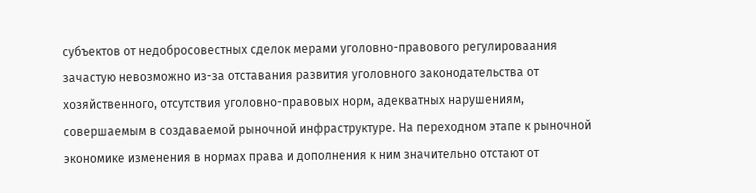субъектов от недобросовестных сделок мерами уголовно-правового регулироваания зачастую невозможно из-за отставания развития уголовного законодательства от хозяйственного, отсутствия уголовно-правовых норм, адекватных нарушениям, совершаемым в создаваемой рыночной инфраструктуре. На переходном этапе к рыночной экономике изменения в нормах права и дополнения к ним значительно отстают от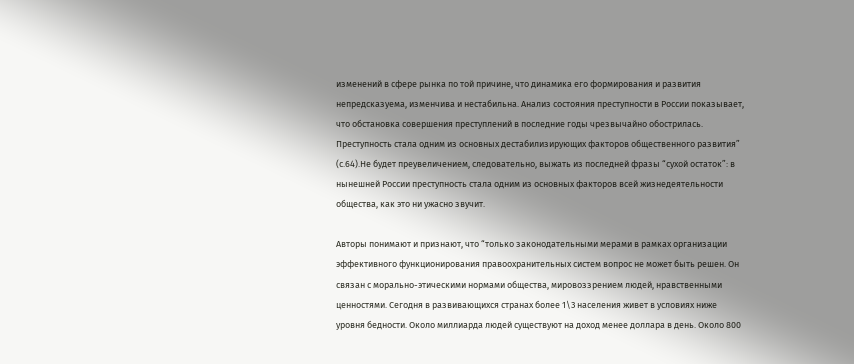изменений в сфере рынка по той причине, что динамика его формирования и развития непредсказуема, изменчива и нестабильна. Анализ состояния преступности в России показывает, что обстановка совершения преступлений в последние годы чрезвычайно обострилась. Преступность стала одним из основных дестабилизирующих факторов общественного развития” (с.64).Не будет преувеличением, следовательно, выжать из последней фразы “сухой остаток”: в нынешней России преступность стала одним из основных факторов всей жизнедеятельности общества, как это ни ужасно звучит.

Авторы понимают и признают, что “только законодательными мерами в рамках организации эффективного функционирования правоохранительных систем вопрос не может быть решен. Он связан с морально-этическими нормами общества, мировоззрением людей, нравственными ценностями. Сегодня в развивающихся странах более 1\3 населения живет в условиях ниже уровня бедности. Около миллиарда людей существуют на доход менее доллара в день. Около 800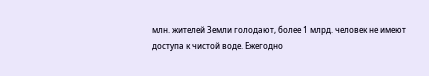млн. жителей Земли голодают, более 1 млрд. человек не имеют доступа к чистой воде. Ежегодно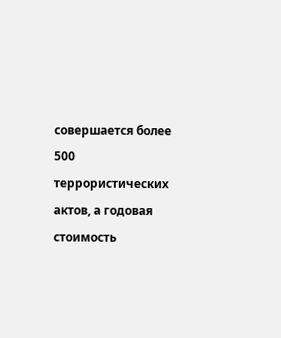совершается более 500 террористических актов, а годовая стоимость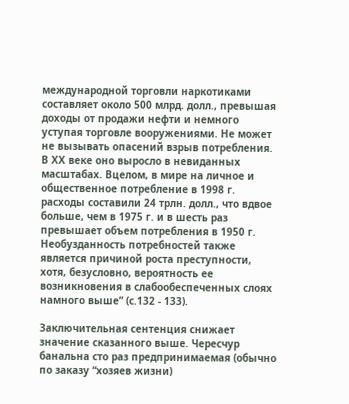международной торговли наркотиками составляет около 500 млрд. долл., превышая доходы от продажи нефти и немного уступая торговле вооружениями. Не может не вызывать опасений взрыв потребления. В ХХ веке оно выросло в невиданных масштабах. Вцелом, в мире на личное и общественное потребление в 1998 г. расходы составили 24 трлн. долл., что вдвое больше, чем в 1975 г. и в шесть раз превышает объем потребления в 1950 г. Необузданность потребностей также является причиной роста преступности, хотя, безусловно, вероятность ее возникновения в слабообеспеченных слоях намного выше” (с.132 - 133).

Заключительная сентенция снижает значение сказанного выше. Чересчур банальна сто раз предпринимаемая (обычно по заказу “хозяев жизни)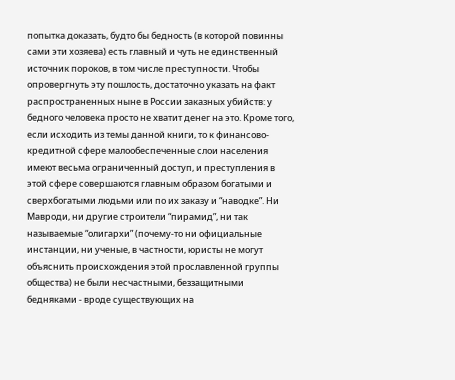попытка доказать, будто бы бедность (в которой повинны сами эти хозяева) есть главный и чуть не единственный источник пороков, в том числе преступности. Чтобы опровергнуть эту пошлость, достаточно указать на факт распространенных ныне в России заказных убийств: у бедного человека просто не хватит денег на это. Кроме того, если исходить из темы данной книги, то к финансово-кредитной сфере малообеспеченные слои населения имеют весьма ограниченный доступ, и преступления в этой сфере совершаются главным образом богатыми и сверхбогатыми людьми или по их заказу и “наводке”. Ни Мавроди, ни другие строители “пирамид”, ни так называемые “олигархи” (почему-то ни официальные инстанции, ни ученые, в частности, юристы не могут объяснить происхождения этой прославленной группы общества) не были несчастными, беззащитными бедняками - вроде существующих на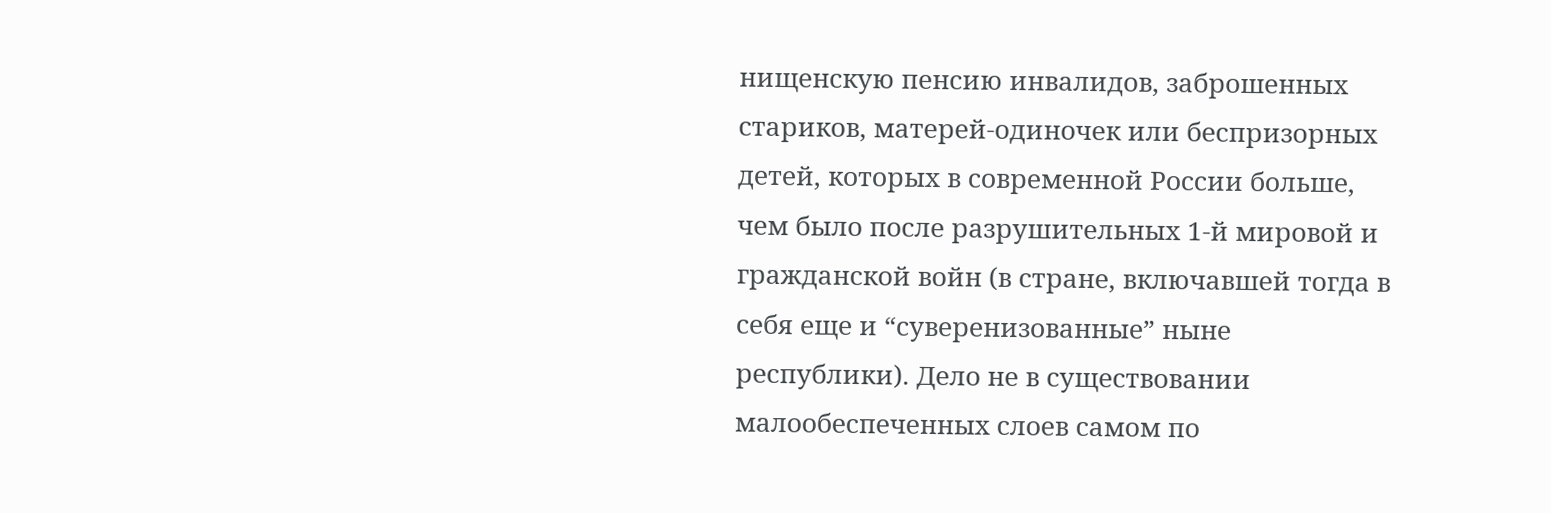нищенскую пенсию инвалидов, заброшенных стариков, матерей-одиночек или беспризорных детей, которых в современной России больше, чем было после разрушительных 1-й мировой и гражданской войн (в стране, включавшей тогда в себя еще и “суверенизованные” ныне республики). Дело не в существовании малообеспеченных слоев самом по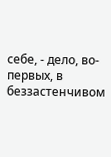себе, - дело, во-первых, в беззастенчивом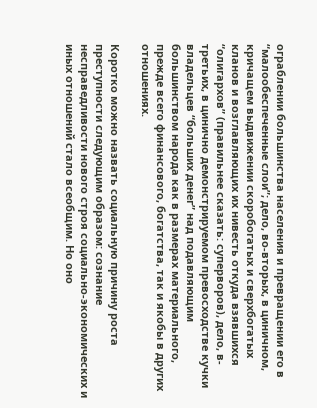ограблении большинства населения и превращении его в “малообеспеченные слои”; дело, во-вторых, в циничном, кричащем выдвижении скоробогатых и сверхбогатых кланов и возглавляющих их нивесть откуда взявшихся “олигархов” (правильнее сказать: суперворов), дело, в-третьих, в цинично демонстрируемом превосходстве кучки владельцев “больших денег” над подавляющим большинством народа как в размерах материального, прежде всего финансового, богатства, так и якобы в других отношениях.

Коротко можно назвать социальную причину роста преступности следующим образом: сознание несправедливости нового строя социально-экономических и иных отношений стало всеобщим. Но оно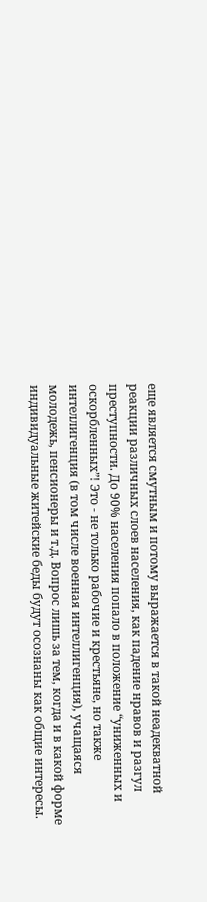еще является смутным и потому выражается в такой неадекватной реакции различных слоев населения, как падение нравов и разгул преступности. До 90% населения попало в положение “униженных и оскорбленных”! Это - не только рабочие и крестьяне, но также интеллигенция (в том числе военная интеллигенция), учащаяся молодежь, пенсионеры и т.д. Вопрос лишь за тем, когда и в какой форме индивидуальные житейские беды будут осознаны как общие интересы.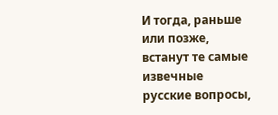И тогда, раньше или позже, встанут те самые извечные русские вопросы,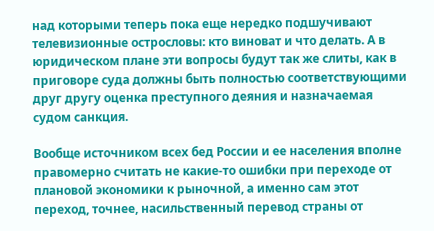над которыми теперь пока еще нередко подшучивают телевизионные острословы: кто виноват и что делать. А в юридическом плане эти вопросы будут так же слиты, как в приговоре суда должны быть полностью соответствующими друг другу оценка преступного деяния и назначаемая судом санкция.

Вообще источником всех бед России и ее населения вполне правомерно считать не какие-то ошибки при переходе от плановой экономики к рыночной, а именно сам этот переход, точнее, насильственный перевод страны от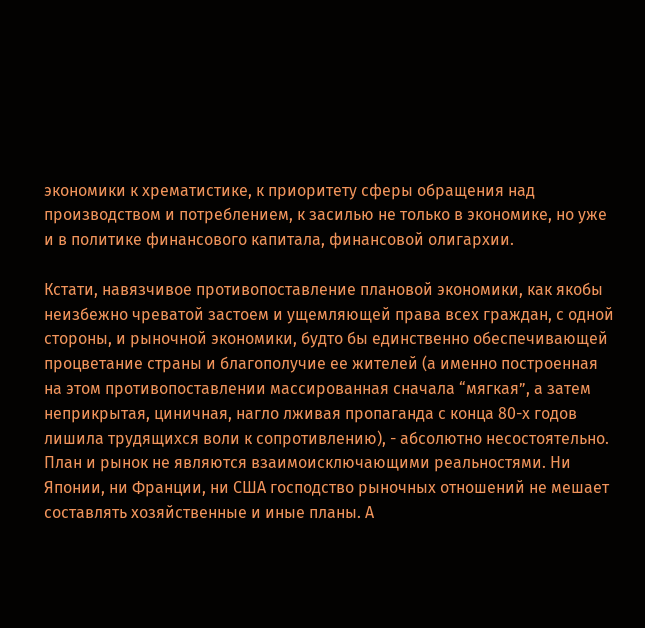экономики к хрематистике, к приоритету сферы обращения над производством и потреблением, к засилью не только в экономике, но уже и в политике финансового капитала, финансовой олигархии.

Кстати, навязчивое противопоставление плановой экономики, как якобы неизбежно чреватой застоем и ущемляющей права всех граждан, с одной стороны, и рыночной экономики, будто бы единственно обеспечивающей процветание страны и благополучие ее жителей (а именно построенная на этом противопоставлении массированная сначала “мягкая”, а затем неприкрытая, циничная, нагло лживая пропаганда с конца 80-х годов лишила трудящихся воли к сопротивлению), - абсолютно несостоятельно. План и рынок не являются взаимоисключающими реальностями. Ни Японии, ни Франции, ни США господство рыночных отношений не мешает составлять хозяйственные и иные планы. А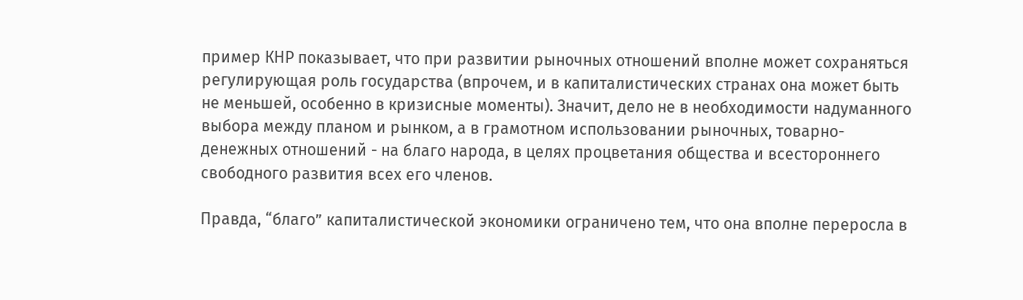пример КНР показывает, что при развитии рыночных отношений вполне может сохраняться регулирующая роль государства (впрочем, и в капиталистических странах она может быть не меньшей, особенно в кризисные моменты). Значит, дело не в необходимости надуманного выбора между планом и рынком, а в грамотном использовании рыночных, товарно-денежных отношений - на благо народа, в целях процветания общества и всестороннего свободного развития всех его членов.

Правда, “благо” капиталистической экономики ограничено тем, что она вполне переросла в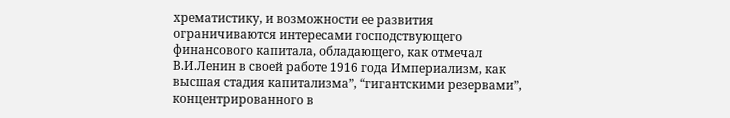хрематистику, и возможности ее развития ограничиваются интересами господствующего финансового капитала, обладающего, как отмечал В.И.Ленин в своей работе 1916 года Империализм, как высшая стадия капитализма”, “гигантскими резервами”, концентрированного в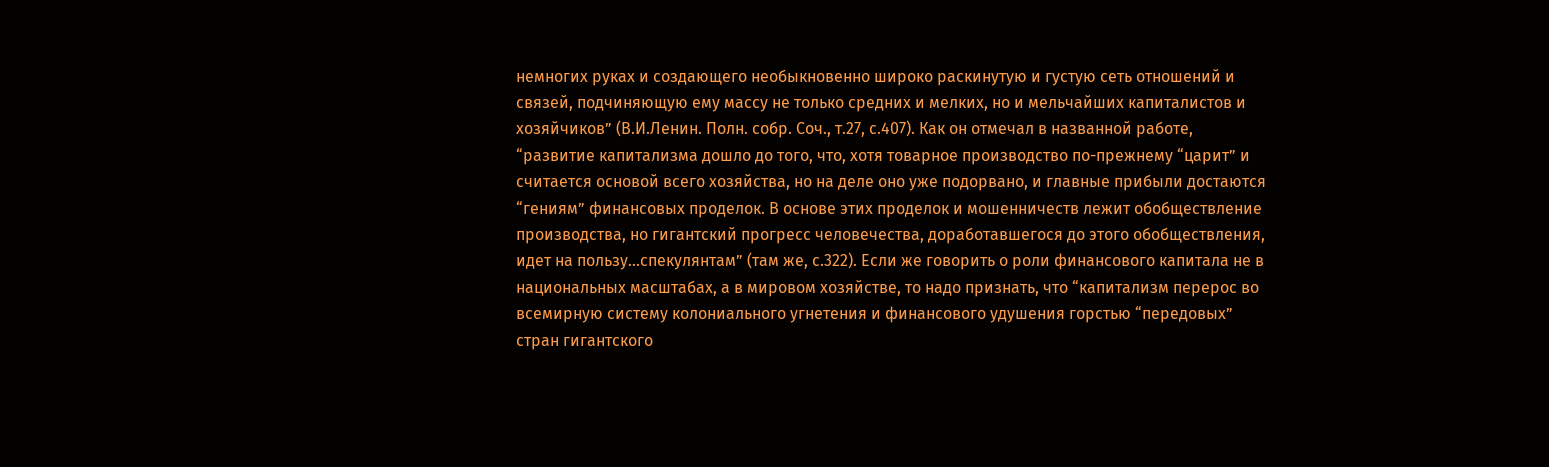немногих руках и создающего необыкновенно широко раскинутую и густую сеть отношений и связей, подчиняющую ему массу не только средних и мелких, но и мельчайших капиталистов и хозяйчиков” (В.И.Ленин. Полн. собр. Соч., т.27, с.407). Как он отмечал в названной работе, “развитие капитализма дошло до того, что, хотя товарное производство по-прежнему “царит” и считается основой всего хозяйства, но на деле оно уже подорвано, и главные прибыли достаются “гениям” финансовых проделок. В основе этих проделок и мошенничеств лежит обобществление производства, но гигантский прогресс человечества, доработавшегося до этого обобществления, идет на пользу...спекулянтам” (там же, с.322). Если же говорить о роли финансового капитала не в национальных масштабах, а в мировом хозяйстве, то надо признать, что “капитализм перерос во всемирную систему колониального угнетения и финансового удушения горстью “передовых” стран гигантского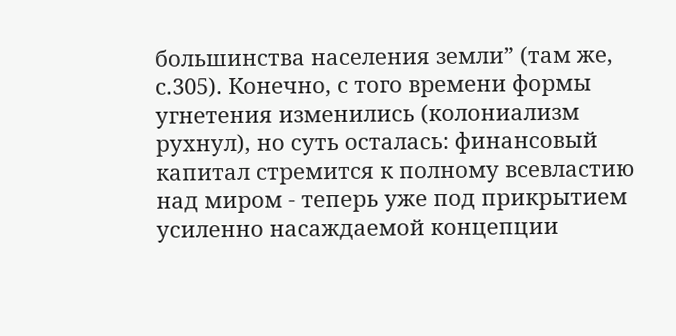большинства населения земли” (там же, с.305). Конечно, с того времени формы угнетения изменились (колониализм рухнул), но суть осталась: финансовый капитал стремится к полному всевластию над миром - теперь уже под прикрытием усиленно насаждаемой концепции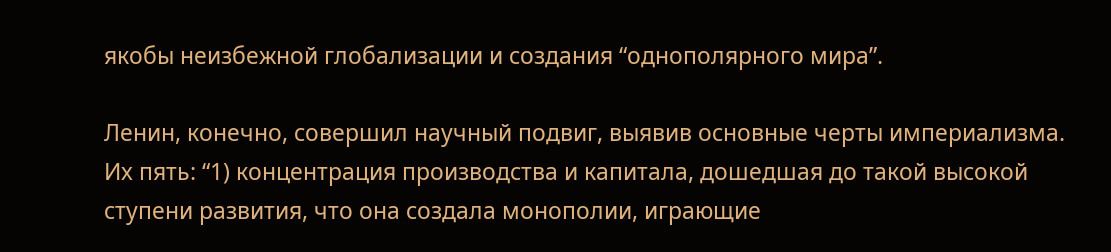якобы неизбежной глобализации и создания “однополярного мира”.

Ленин, конечно, совершил научный подвиг, выявив основные черты империализма. Их пять: “1) концентрация производства и капитала, дошедшая до такой высокой ступени развития, что она создала монополии, играющие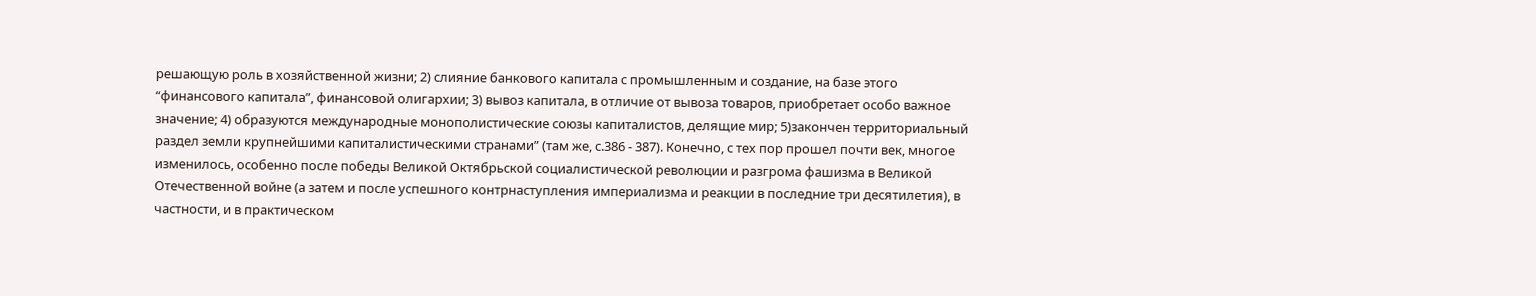решающую роль в хозяйственной жизни; 2) слияние банкового капитала с промышленным и создание, на базе этого “финансового капитала”, финансовой олигархии; 3) вывоз капитала, в отличие от вывоза товаров, приобретает особо важное значение; 4) образуются международные монополистические союзы капиталистов, делящие мир; 5)закончен территориальный раздел земли крупнейшими капиталистическими странами” (там же, с.386 - 387). Конечно, с тех пор прошел почти век, многое изменилось, особенно после победы Великой Октябрьской социалистической революции и разгрома фашизма в Великой Отечественной войне (а затем и после успешного контрнаступления империализма и реакции в последние три десятилетия), в частности, и в практическом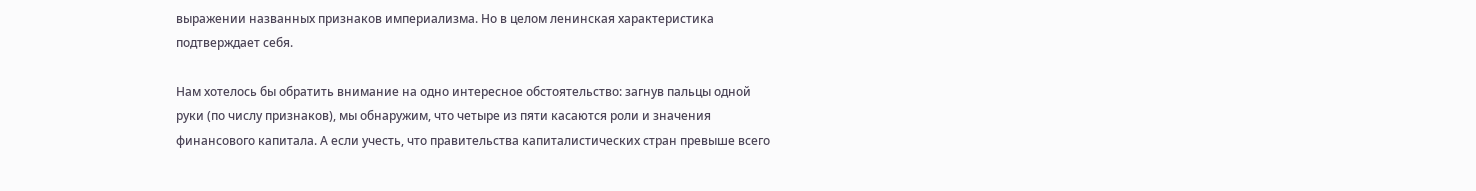выражении названных признаков империализма. Но в целом ленинская характеристика подтверждает себя.

Нам хотелось бы обратить внимание на одно интересное обстоятельство: загнув пальцы одной руки (по числу признаков), мы обнаружим, что четыре из пяти касаются роли и значения финансового капитала. А если учесть, что правительства капиталистических стран превыше всего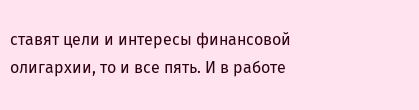ставят цели и интересы финансовой олигархии, то и все пять. И в работе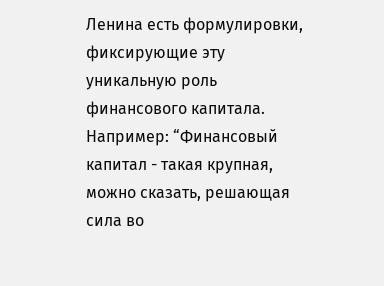Ленина есть формулировки, фиксирующие эту уникальную роль финансового капитала. Например: “Финансовый капитал - такая крупная, можно сказать, решающая сила во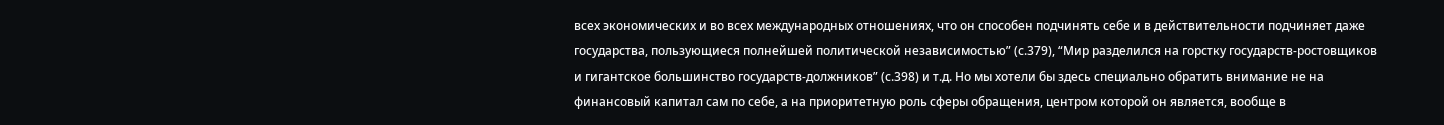всех экономических и во всех международных отношениях, что он способен подчинять себе и в действительности подчиняет даже государства, пользующиеся полнейшей политической независимостью” (с.379), “Мир разделился на горстку государств-ростовщиков и гигантское большинство государств-должников” (с.398) и т.д. Но мы хотели бы здесь специально обратить внимание не на финансовый капитал сам по себе, а на приоритетную роль сферы обращения, центром которой он является, вообще в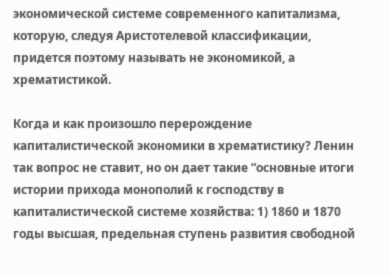экономической системе современного капитализма, которую, следуя Аристотелевой классификации, придется поэтому называть не экономикой, а хрематистикой.

Когда и как произошло перерождение капиталистической экономики в хрематистику? Ленин так вопрос не ставит, но он дает такие “основные итоги истории прихода монополий к господству в капиталистической системе хозяйства: 1) 1860 и 1870 годы высшая, предельная ступень развития свободной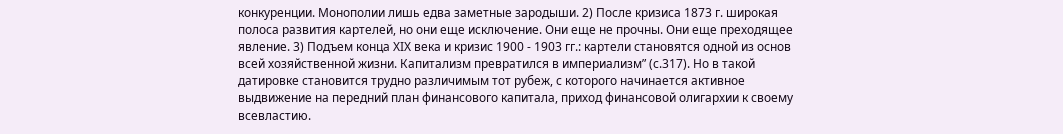конкуренции. Монополии лишь едва заметные зародыши. 2) После кризиса 1873 г. широкая полоса развития картелей, но они еще исключение. Они еще не прочны. Они еще преходящее явление. 3) Подъем конца ХIХ века и кризис 1900 - 1903 гг.: картели становятся одной из основ всей хозяйственной жизни. Капитализм превратился в империализм” (с.317). Но в такой датировке становится трудно различимым тот рубеж, с которого начинается активное выдвижение на передний план финансового капитала, приход финансовой олигархии к своему всевластию.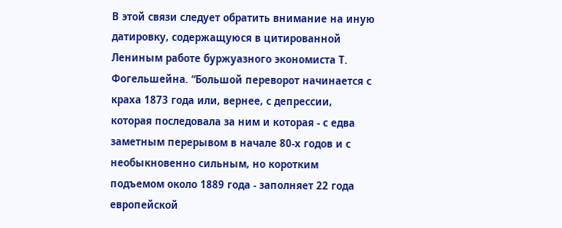В этой связи следует обратить внимание на иную датировку, содержащуюся в цитированной Лениным работе буржуазного экономиста Т. Фогельшейна. “Большой переворот начинается с краха 1873 года или, вернее, с депрессии, которая последовала за ним и которая - с едва заметным перерывом в начале 80-х годов и с необыкновенно сильным, но коротким подъемом около 1889 года - заполняет 22 года европейской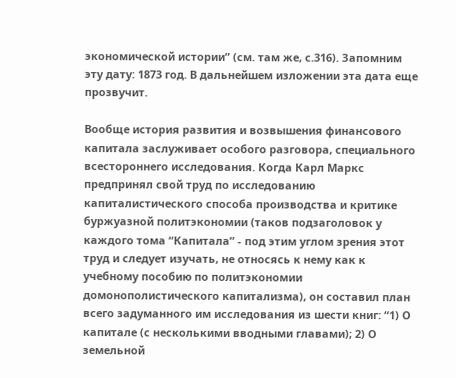экономической истории” (см. там же, с.316). Запомним эту дату: 1873 год. В дальнейшем изложении эта дата еще прозвучит.

Вообще история развития и возвышения финансового капитала заслуживает особого разговора, специального всестороннего исследования. Когда Карл Маркс предпринял свой труд по исследованию капиталистического способа производства и критике буржуазной политэкономии (таков подзаголовок у каждого тома “Капитала” - под этим углом зрения этот труд и следует изучать, не относясь к нему как к учебному пособию по политэкономии домонополистического капитализма), он составил план всего задуманного им исследования из шести книг: “1) О капитале (с несколькими вводными главами); 2) О земельной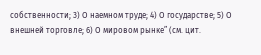собственности; 3) О наемном труде; 4) О государстве; 5) О внешней торговле; 6) О мировом рынке” (см. цит.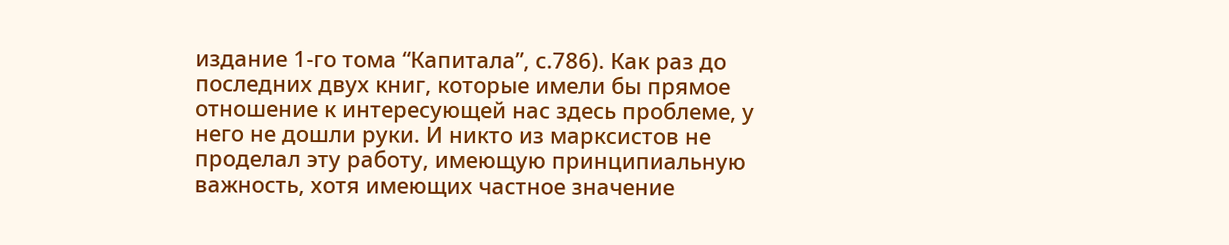издание 1-го тома “Капитала”, с.786). Как раз до последних двух книг, которые имели бы прямое отношение к интересующей нас здесь проблеме, у него не дошли руки. И никто из марксистов не проделал эту работу, имеющую принципиальную важность, хотя имеющих частное значение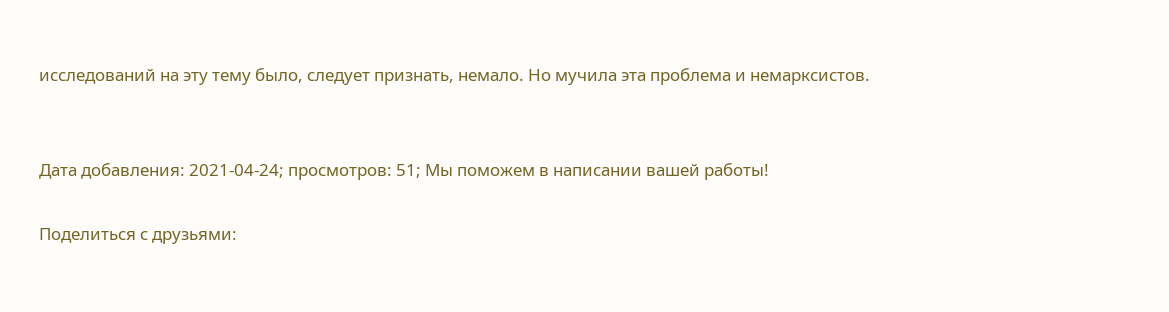исследований на эту тему было, следует признать, немало. Но мучила эта проблема и немарксистов.


Дата добавления: 2021-04-24; просмотров: 51; Мы поможем в написании вашей работы!

Поделиться с друзьями: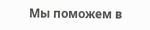Мы поможем в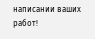написании ваших работ!